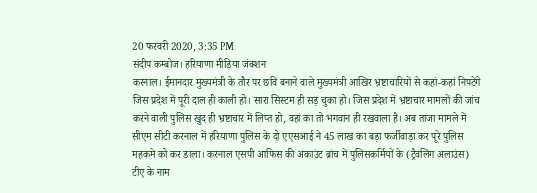20 फरवरी 2020, 3:35 PM
संदीप कम्बोज। हरियाणा मीडिया जंक्शन
करनाल। ईमानदार मुख्यमंत्री के तौर पर छवि बनाने वाले मुख्यमंत्री आखिर भ्रष्टाचारियों से कहां-कहां निपटेंगे जिस प्रदेश में पूरी दाल ही काली हो। सारा सिस्टम ही सड़ चुका हो। जिस प्रदेश में भ्रष्टाचार मामलों की जांच करने वाली पुलिस खुद ही भ्रष्टाचार में लिप्त हो, वहां का तो भगवान ही रखवाला है। अब ताजा मामले में सीएम सीटी करनाल में हरियाणा पुलिस के दो एएसआई ने 45 लाख का बड़ा फर्जीवाड़ा कर पूरे पुलिस महकमे को कर डाला। करनाल एसपी आफिस की अकाउंट ब्रांच में पुलिसकर्मियों के (ट्रैवलिंग अलाउंस) टीए के नाम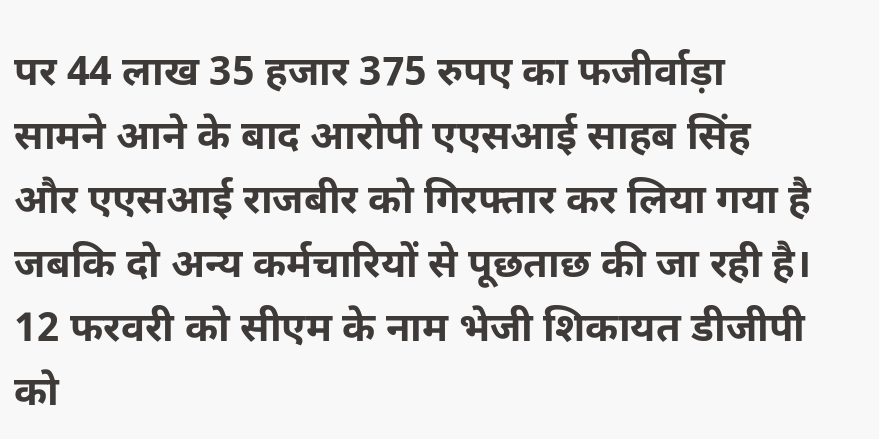पर 44 लाख 35 हजार 375 रुपए का फजीर्वाड़ा सामने आने के बाद आरोपी एएसआई साहब सिंह और एएसआई राजबीर को गिरफ्तार कर लिया गया है जबकि दो अन्य कर्मचारियों से पूछताछ की जा रही है। 12 फरवरी को सीएम के नाम भेजी शिकायत डीजीपी को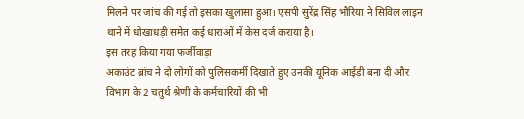मिलने पर जांच की गई तो इसका खुलासा हुआ। एसपी सुरेंद्र सिंह भौरिया ने सिविल लाइन थाने में धोखाधड़ी समेत कई धाराओं में केस दर्ज कराया है।
इस तरह किया गया फर्जीवाड़ा
अकाउंट ब्रांच ने दो लोगों को पुलिसकर्मी दिखाते हुए उनकी यूनिक आईडी बना दी और विभाग के 2 चतुर्थ श्रेणी के कर्मचारियों की भी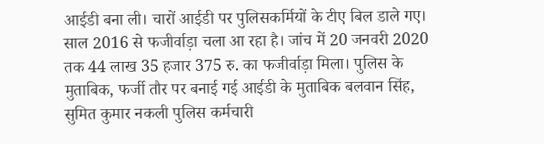आईडी बना ली। चारों आईडी पर पुलिसकर्मियों के टीए बिल डाले गए। साल 2016 से फजीर्वाड़ा चला आ रहा है। जांच में 20 जनवरी 2020 तक 44 लाख 35 हजार 375 रु. का फजीर्वाड़ा मिला। पुलिस के मुताबिक, फर्जी तौर पर बनाई गई आईडी के मुताबिक बलवान सिंह, सुमित कुमार नकली पुलिस कर्मचारी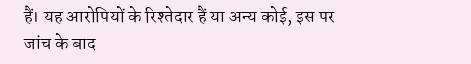हैं। यह आरोपियों के रिश्तेदार हैं या अन्य कोई, इस पर जांच के बाद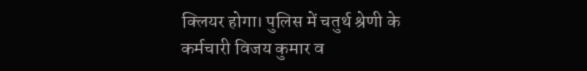क्लियर होगा। पुलिस में चतुर्थ श्रेणी के कर्मचारी विजय कुमार व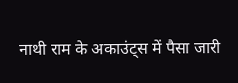नाथी राम के अकाउंट्स में पैसा जारी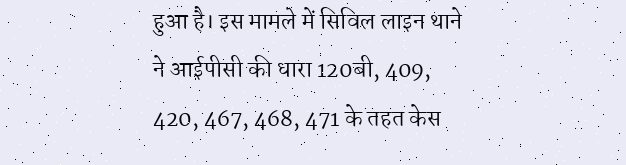हुआ है। इस मामले में सिविल लाइन थाने ने आईपीसी की धारा 120बी, 409, 420, 467, 468, 471 के तहत केस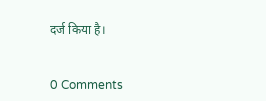दर्ज किया है।


0 Comments